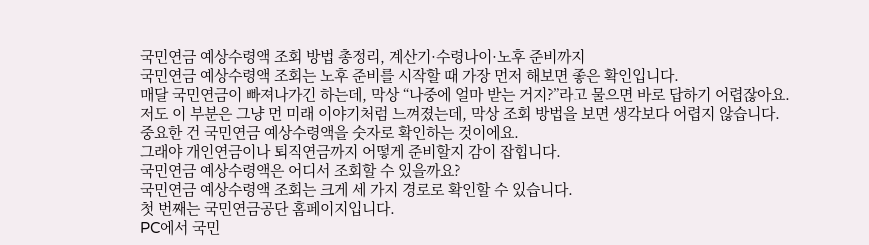국민연금 예상수령액 조회 방법 총정리, 계산기·수령나이·노후 준비까지
국민연금 예상수령액 조회는 노후 준비를 시작할 때 가장 먼저 해보면 좋은 확인입니다.
매달 국민연금이 빠져나가긴 하는데, 막상 “나중에 얼마 받는 거지?”라고 물으면 바로 답하기 어렵잖아요.
저도 이 부분은 그냥 먼 미래 이야기처럼 느껴졌는데, 막상 조회 방법을 보면 생각보다 어렵지 않습니다.
중요한 건 국민연금 예상수령액을 숫자로 확인하는 것이에요.
그래야 개인연금이나 퇴직연금까지 어떻게 준비할지 감이 잡힙니다.
국민연금 예상수령액은 어디서 조회할 수 있을까요?
국민연금 예상수령액 조회는 크게 세 가지 경로로 확인할 수 있습니다.
첫 번째는 국민연금공단 홈페이지입니다.
PC에서 국민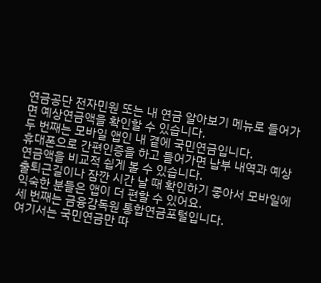연금공단 전자민원 또는 내 연금 알아보기 메뉴로 들어가면 예상연금액을 확인할 수 있습니다.
두 번째는 모바일 앱인 내 곁에 국민연금입니다.
휴대폰으로 간편인증을 하고 들어가면 납부 내역과 예상연금액을 비교적 쉽게 볼 수 있습니다.
출퇴근길이나 잠깐 시간 날 때 확인하기 좋아서 모바일에 익숙한 분들은 앱이 더 편할 수 있어요.
세 번째는 금융감독원 통합연금포털입니다.
여기서는 국민연금만 따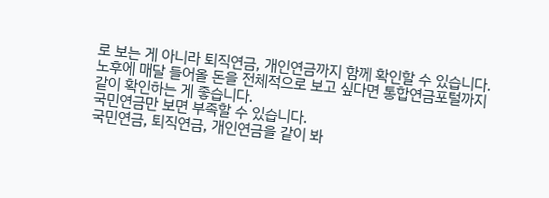로 보는 게 아니라 퇴직연금, 개인연금까지 함께 확인할 수 있습니다.
노후에 매달 들어올 돈을 전체적으로 보고 싶다면 통합연금포털까지 같이 확인하는 게 좋습니다.
국민연금만 보면 부족할 수 있습니다.
국민연금, 퇴직연금, 개인연금을 같이 봐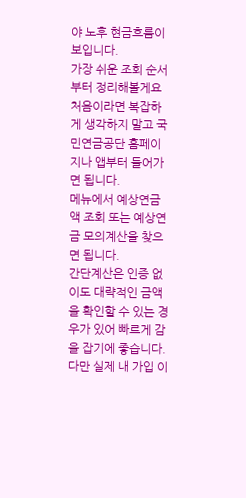야 노후 현금흐름이 보입니다.
가장 쉬운 조회 순서부터 정리해볼게요
처음이라면 복잡하게 생각하지 말고 국민연금공단 홈페이지나 앱부터 들어가면 됩니다.
메뉴에서 예상연금액 조회 또는 예상연금 모의계산을 찾으면 됩니다.
간단계산은 인증 없이도 대략적인 금액을 확인할 수 있는 경우가 있어 빠르게 감을 잡기에 좋습니다.
다만 실제 내 가입 이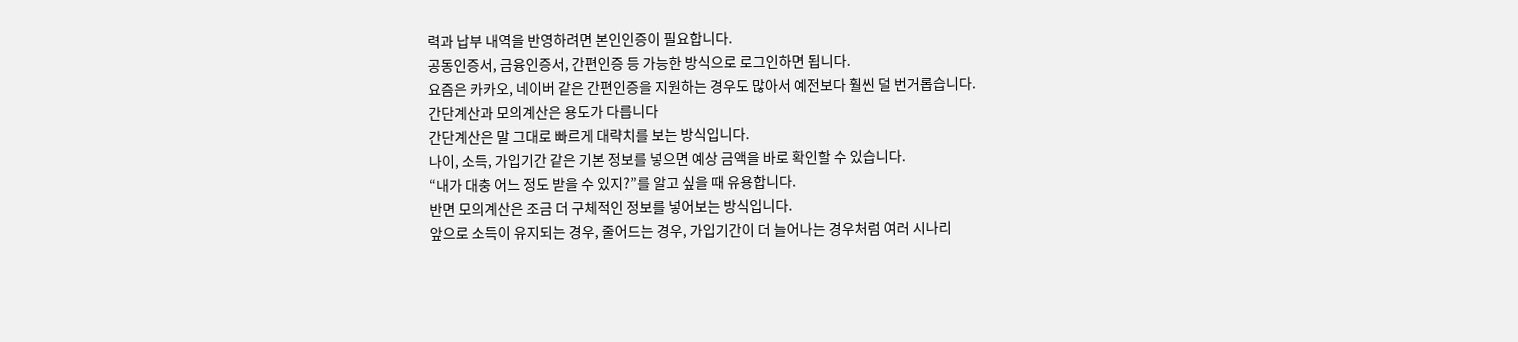력과 납부 내역을 반영하려면 본인인증이 필요합니다.
공동인증서, 금융인증서, 간편인증 등 가능한 방식으로 로그인하면 됩니다.
요즘은 카카오, 네이버 같은 간편인증을 지원하는 경우도 많아서 예전보다 훨씬 덜 번거롭습니다.
간단계산과 모의계산은 용도가 다릅니다
간단계산은 말 그대로 빠르게 대략치를 보는 방식입니다.
나이, 소득, 가입기간 같은 기본 정보를 넣으면 예상 금액을 바로 확인할 수 있습니다.
“내가 대충 어느 정도 받을 수 있지?”를 알고 싶을 때 유용합니다.
반면 모의계산은 조금 더 구체적인 정보를 넣어보는 방식입니다.
앞으로 소득이 유지되는 경우, 줄어드는 경우, 가입기간이 더 늘어나는 경우처럼 여러 시나리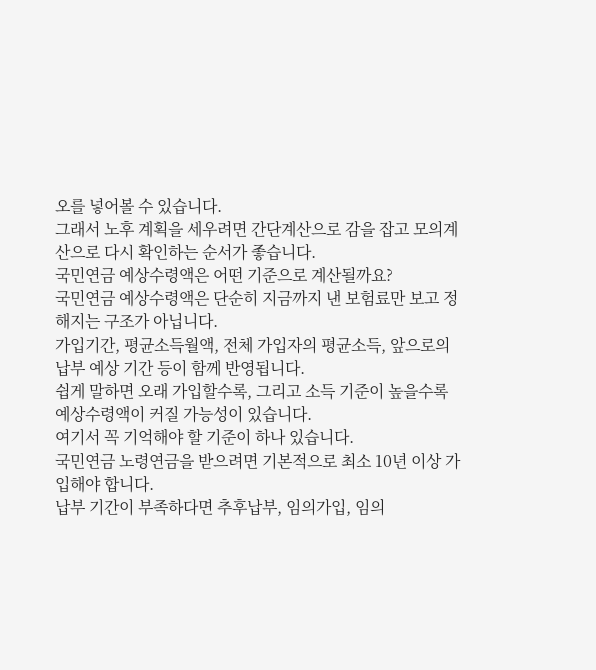오를 넣어볼 수 있습니다.
그래서 노후 계획을 세우려면 간단계산으로 감을 잡고 모의계산으로 다시 확인하는 순서가 좋습니다.
국민연금 예상수령액은 어떤 기준으로 계산될까요?
국민연금 예상수령액은 단순히 지금까지 낸 보험료만 보고 정해지는 구조가 아닙니다.
가입기간, 평균소득월액, 전체 가입자의 평균소득, 앞으로의 납부 예상 기간 등이 함께 반영됩니다.
쉽게 말하면 오래 가입할수록, 그리고 소득 기준이 높을수록 예상수령액이 커질 가능성이 있습니다.
여기서 꼭 기억해야 할 기준이 하나 있습니다.
국민연금 노령연금을 받으려면 기본적으로 최소 10년 이상 가입해야 합니다.
납부 기간이 부족하다면 추후납부, 임의가입, 임의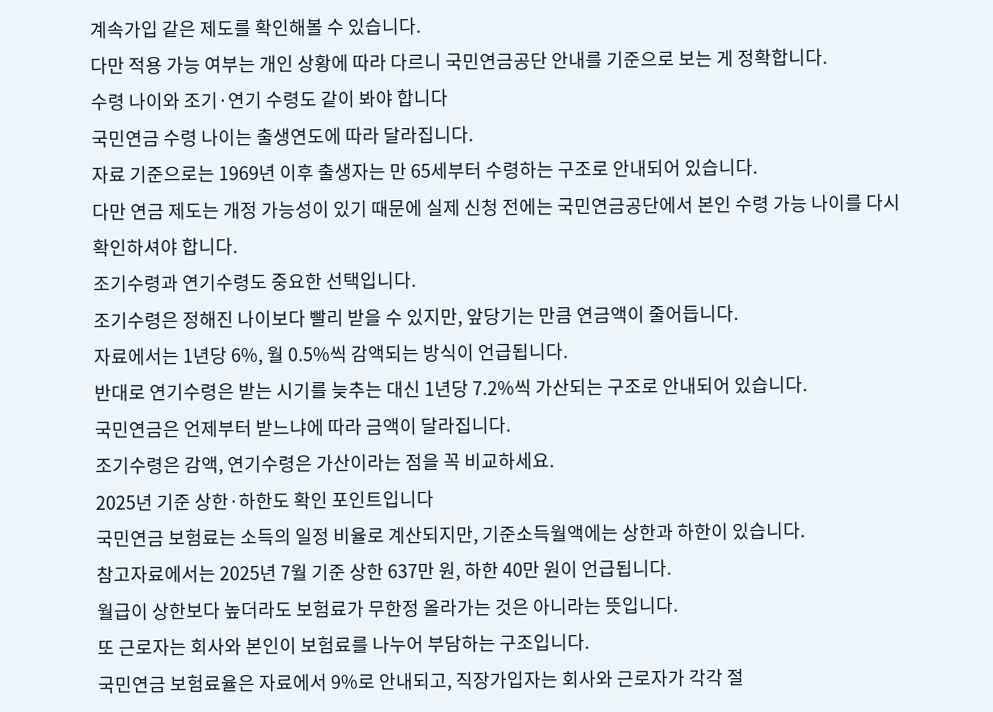계속가입 같은 제도를 확인해볼 수 있습니다.
다만 적용 가능 여부는 개인 상황에 따라 다르니 국민연금공단 안내를 기준으로 보는 게 정확합니다.
수령 나이와 조기·연기 수령도 같이 봐야 합니다
국민연금 수령 나이는 출생연도에 따라 달라집니다.
자료 기준으로는 1969년 이후 출생자는 만 65세부터 수령하는 구조로 안내되어 있습니다.
다만 연금 제도는 개정 가능성이 있기 때문에 실제 신청 전에는 국민연금공단에서 본인 수령 가능 나이를 다시 확인하셔야 합니다.
조기수령과 연기수령도 중요한 선택입니다.
조기수령은 정해진 나이보다 빨리 받을 수 있지만, 앞당기는 만큼 연금액이 줄어듭니다.
자료에서는 1년당 6%, 월 0.5%씩 감액되는 방식이 언급됩니다.
반대로 연기수령은 받는 시기를 늦추는 대신 1년당 7.2%씩 가산되는 구조로 안내되어 있습니다.
국민연금은 언제부터 받느냐에 따라 금액이 달라집니다.
조기수령은 감액, 연기수령은 가산이라는 점을 꼭 비교하세요.
2025년 기준 상한·하한도 확인 포인트입니다
국민연금 보험료는 소득의 일정 비율로 계산되지만, 기준소득월액에는 상한과 하한이 있습니다.
참고자료에서는 2025년 7월 기준 상한 637만 원, 하한 40만 원이 언급됩니다.
월급이 상한보다 높더라도 보험료가 무한정 올라가는 것은 아니라는 뜻입니다.
또 근로자는 회사와 본인이 보험료를 나누어 부담하는 구조입니다.
국민연금 보험료율은 자료에서 9%로 안내되고, 직장가입자는 회사와 근로자가 각각 절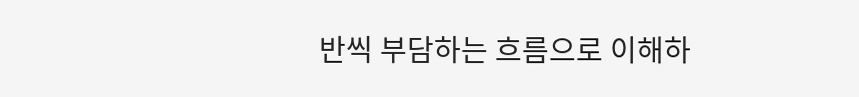반씩 부담하는 흐름으로 이해하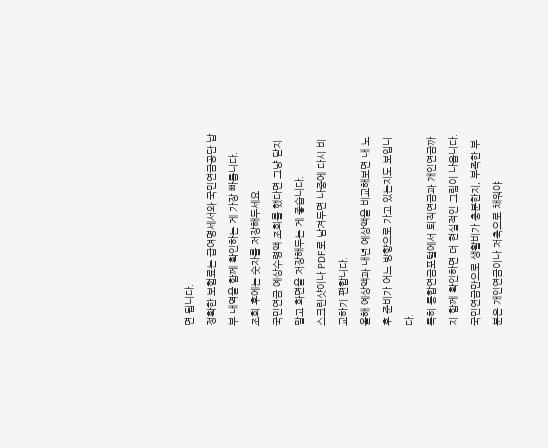면 됩니다.
정확한 보험료는 급여명세서와 국민연금공단 납부 내역을 함께 확인하는 게 가장 빠릅니다.
조회 후에는 숫자를 저장해두세요
국민연금 예상수령액 조회를 했다면 그냥 닫지 말고 화면을 저장해두는 게 좋습니다.
스크린샷이나 PDF로 남겨두면 나중에 다시 비교하기 편합니다.
올해 예상액과 내년 예상액을 비교해보면 내 노후 준비가 어느 방향으로 가고 있는지도 보입니다.
특히 통합연금포털에서 퇴직연금과 개인연금까지 함께 확인하면 더 현실적인 그림이 나옵니다.
국민연금만으로 생활비가 충분한지, 부족한 부분은 개인연금이나 저축으로 채워야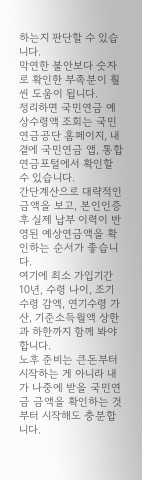하는지 판단할 수 있습니다.
막연한 불안보다 숫자로 확인한 부족분이 훨씬 도움이 됩니다.
정리하면 국민연금 예상수령액 조회는 국민연금공단 홈페이지, 내 곁에 국민연금 앱, 통합연금포털에서 확인할 수 있습니다.
간단계산으로 대략적인 금액을 보고, 본인인증 후 실제 납부 이력이 반영된 예상연금액을 확인하는 순서가 좋습니다.
여기에 최소 가입기간 10년, 수령 나이, 조기수령 감액, 연기수령 가산, 기준소득월액 상한과 하한까지 함께 봐야 합니다.
노후 준비는 큰돈부터 시작하는 게 아니라 내가 나중에 받을 국민연금 금액을 확인하는 것부터 시작해도 충분합니다.